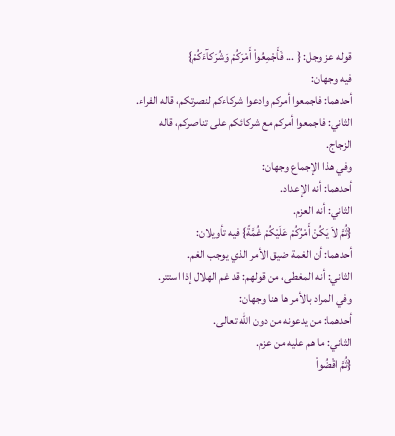قوله عز وجل: { ... فَأَجْمِعُواْ أَمْرَكُمْ وَشُرَكآءَكُمْ}
فيه وجهان:
أحدهما: فاجمعوا أمركم وادعوا شركاءكم لنصرتكم، قاله الفراء.
الثاني: فاجمعوا أمركم مع شركائكم على تناصركم، قاله الزجاج.
وفي هذا الإجماع وجهان:
أحدهما: أنه الإعداد.
الثاني: أنه العزم.
{ثُمَّ لاَ يَكُنْ أَمْرُكُمْ عَلَيْكُمْ غُمَّةً} فيه تأويلان:
أحدهما: أن الغمة ضيق الأمر الذي يوجب الغم.
الثاني: أنه المغطى، من قولهم: قد غم الهلال إذا استتر.
وفي المراد بالأمر ها هنا وجهان:
أحدهما: من يدعونه من دون الله تعالى.
الثاني: ما هم عليه من عزم.
{ثُمَّ اقْضُواْ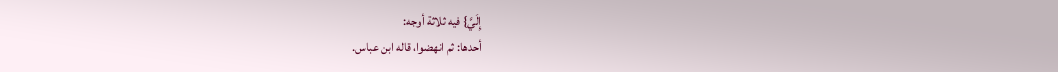إِلَيَّ} فيه ثلاثة أوجه:
أحدها: ثم انهضوا، قاله ابن عباس.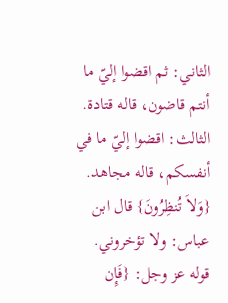الثاني: ثم اقضوا إليّ ما أنتم قاضون، قاله قتادة.
الثالث: اقضوا إليّ ما في أنفسكم، قاله مجاهد.
{وَلاَ تُنظِرُونَ} قال ابن عباس: ولا تؤخروني.
قوله عز وجل: {فَإِن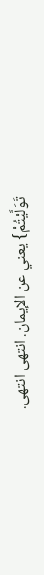تَوَلَّيْتُمْ} يعني عن الإيمان. انتهى انتهى.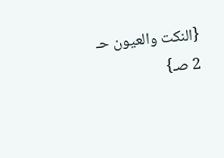{النكت والعيون حـ 2 صـ}